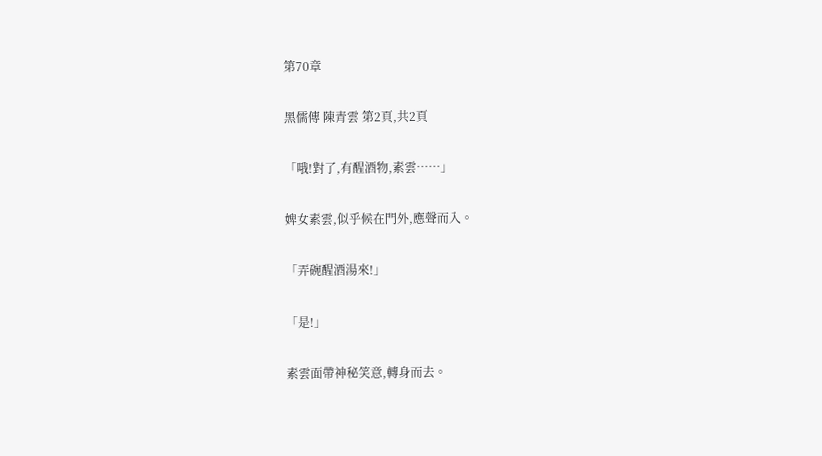第70章

黑儒傳 陳青雲 第2頁,共2頁

「哦!對了,有醒酒物,素雲……」

婢女素雲,似乎候在門外,應聲而入。

「弄碗醒酒湯來!」

「是!」

素雲面帶神秘笑意,轉身而去。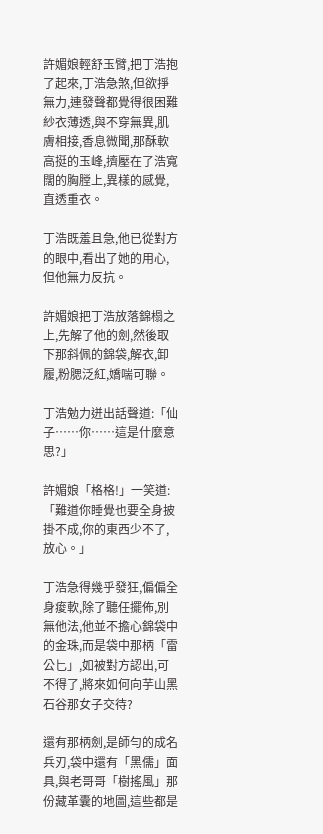許媚娘輕舒玉臂,把丁浩抱了起來,丁浩急煞,但欲掙無力,連發聲都覺得很困難紗衣薄透,與不穿無異,肌膚相接,香息微聞,那酥軟高挺的玉峰,擠壓在了浩寬闊的胸膛上,異樣的感覺,直透重衣。

丁浩既羞且急,他已從對方的眼中,看出了她的用心,但他無力反抗。

許媚娘把丁浩放落錦榻之上,先解了他的劍,然後取下那斜佩的錦袋,解衣,卸履,粉腮泛紅,嬌喘可聯。

丁浩勉力迸出話聲道:「仙子……你……這是什麼意思?」

許媚娘「格格!」一笑道:「難道你睡覺也要全身披掛不成,你的東西少不了,放心。」

丁浩急得幾乎發狂,偏偏全身痠軟,除了聽任擺佈,別無他法,他並不擔心錦袋中的金珠,而是袋中那柄「雷公匕」,如被對方認出,可不得了,將來如何向芋山黑石谷那女子交待?

還有那柄劍,是師勻的成名兵刃,袋中還有「黑儒」面具,與老哥哥「樹搖風」那份藏革囊的地圖,這些都是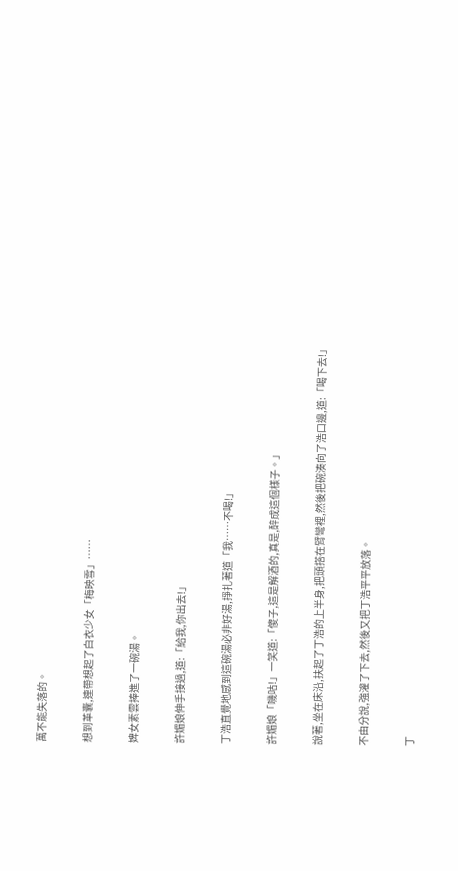萬不能失落的。

想到革囊,連帶想起了白衣少女「梅映雪」……

婢女素雲捧進了一碗湯。

許媚娘伸手接過,道:「給我,你出去!」

丁浩直覺地感到這碗湯必非好湯,掙扎著道「我……不喝!」

許媚娘「嘰咕!」一笑道:「傻子,這是解酒的,真是,醉成這個樣子。」

說著,坐在床沿,扶起了丁浩的上半身,把頭搭在臂彎裡,然後把碗湊向了浩口邊,道:「喝下去!」

不由分說,強灌了下去,然後又把丁浩平平放落。

丁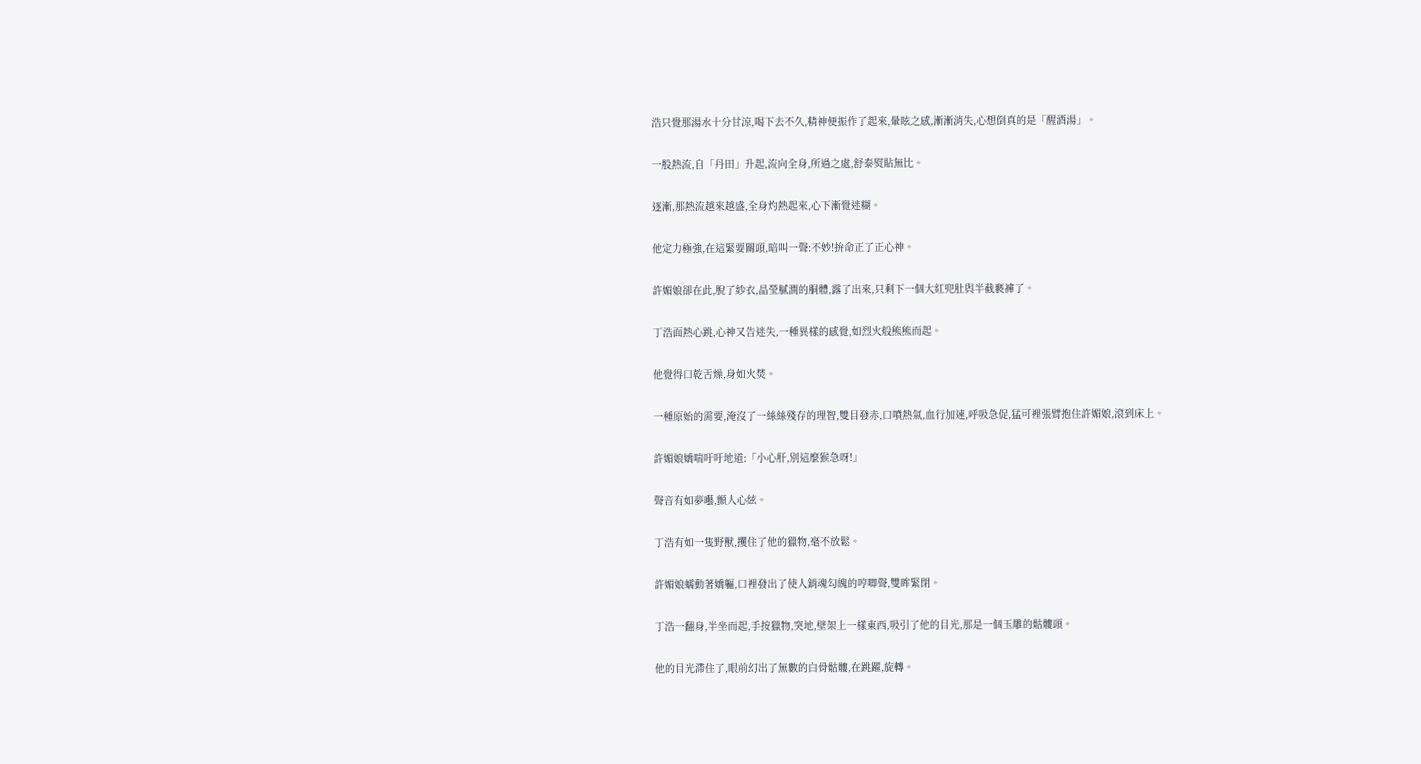浩只覺那湯水十分甘涼,喝下去不久,精神便振作了起來,暈眩之感,漸漸消失,心想倒真的是「醒酒湯」。

一股熱流,自「丹田」升起,流向全身,所過之處,舒泰熨貼無比。

逐漸,那熱流越來越盛,全身灼熱起來,心下漸覺迷糊。

他定力極強,在這緊要關頭,暗叫一聲:不妙!拚命正了正心神。

許媚娘卻在此,脫了紗衣,晶瑩膩潤的胴體,露了出來,只剩下一個大紅兜肚與半截褻褲了。

丁浩面熱心跳,心神又告迷失,一種異樣的感覺,如烈火般熊熊而起。

他覺得口乾舌燥,身如火焚。

一種原始的需要,淹沒了一絲絲殘存的理智,雙目發赤,口噴熱氣,血行加速,呼吸急促,猛可裡張臂抱住許媚娘,滾到床上。

許媚娘嬌喘吁吁地道:「小心肝,別這麼猴急呀!」

聲音有如夢囈,顫人心絃。

丁浩有如一隻野獸,攫住了他的獵物,毫不放鬆。

許媚娘蠕動著嬌軀,口裡發出了使人銷魂勾魄的哼唧聲,雙眸緊閉。

丁浩一翻身,半坐而起,手按獵物,突地,壁架上一樣東西,吸引了他的目光,那是一個玉雕的骷髏頭。

他的目光滯住了,眼前幻出了無數的白骨骷髏,在跳躍,旋轉。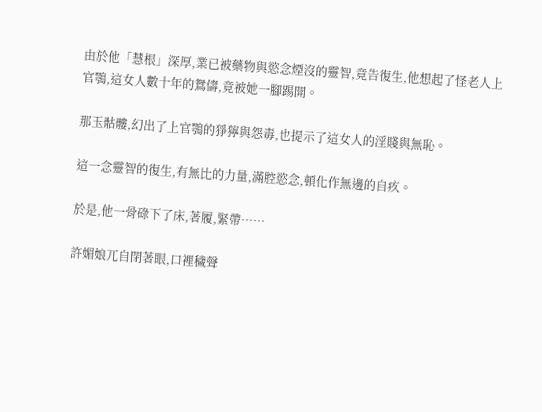由於他「慧根」深厚,業已被藥物與慾念煙沒的靈智,竟告復生,他想起了怪老人上官鶚,這女人數十年的鴛儔,竟被她一腳踢開。

那玉骷髏,幻出了上官鶚的猙獰與怨毒,也提示了這女人的淫賤與無恥。

這一念靈智的復生,有無比的力量,滿腔慾念,頓化作無邊的自疚。

於是,他一骨碌下了床,著履,緊帶……

許媚娘兀自閉著眼,口裡穢聲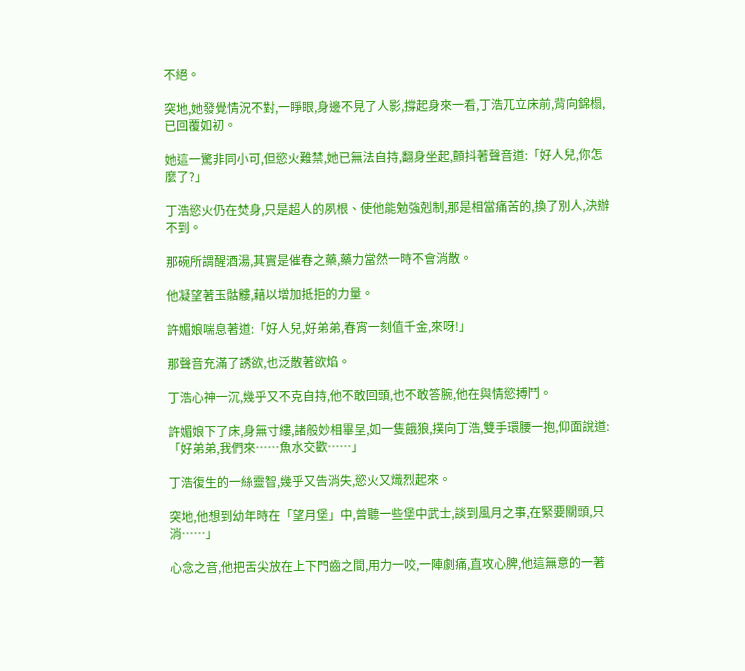不絕。

突地,她發覺情況不對,一睜眼,身邊不見了人影,撐起身來一看,丁浩兀立床前,背向錦榻,已回覆如初。

她這一驚非同小可,但慾火難禁,她已無法自持,翻身坐起,顫抖著聲音道:「好人兒,你怎麼了?」

丁浩慾火仍在焚身,只是超人的夙根、使他能勉強剋制,那是相當痛苦的,換了別人,決辦不到。

那碗所謂醒酒湯,其實是催春之藥,藥力當然一時不會消散。

他凝望著玉骷髏,藉以增加抵拒的力量。

許媚娘喘息著道:「好人兒,好弟弟,春宵一刻值千金,來呀!」

那聲音充滿了誘欲,也泛散著欲焰。

丁浩心神一沉,幾乎又不克自持,他不敢回頭,也不敢答腕,他在與情慾搏鬥。

許媚娘下了床,身無寸縷,諸般妙相畢呈,如一隻餓狼,撲向丁浩,雙手環腰一抱,仰面說道:「好弟弟,我們來……魚水交歡……」

丁浩復生的一絲靈智,幾乎又告消失,慾火又熾烈起來。

突地,他想到幼年時在「望月堡」中,曾聽一些堡中武士,談到風月之事,在緊要關頭,只消……」

心念之音,他把舌尖放在上下門齒之間,用力一咬,一陣劇痛,直攻心脾,他這無意的一著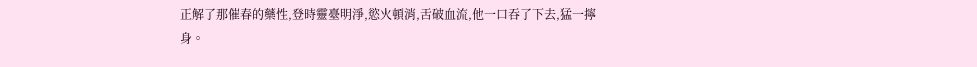正解了那催春的藥性,登時靈臺明淨,慾火頓消,舌破血流,他一口吞了下去,猛一擰身。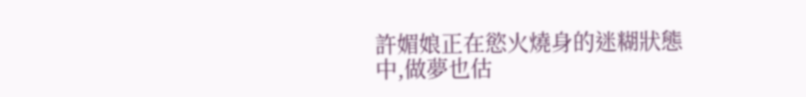許媚娘正在慾火燒身的迷糊狀態中,做夢也估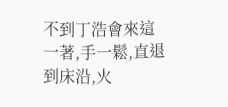不到丁浩會來這一著,手一鬆,直退到床沿,火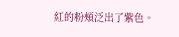紅的粉頰泛出了紫色。